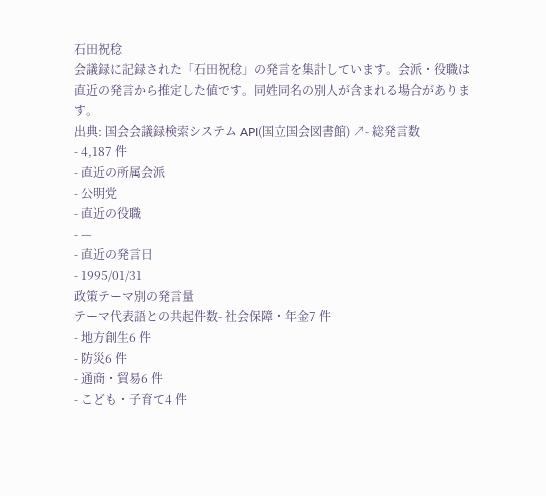石田祝稔
会議録に記録された「石田祝稔」の発言を集計しています。会派・役職は直近の発言から推定した値です。同姓同名の別人が含まれる場合があります。
出典: 国会会議録検索システム API(国立国会図書館) ↗- 総発言数
- 4,187 件
- 直近の所属会派
- 公明党
- 直近の役職
- —
- 直近の発言日
- 1995/01/31
政策テーマ別の発言量
テーマ代表語との共起件数- 社会保障・年金7 件
- 地方創生6 件
- 防災6 件
- 通商・貿易6 件
- こども・子育て4 件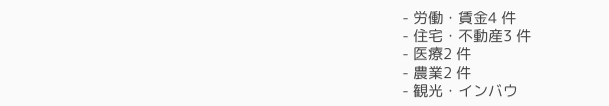- 労働・賃金4 件
- 住宅・不動産3 件
- 医療2 件
- 農業2 件
- 観光・インバウ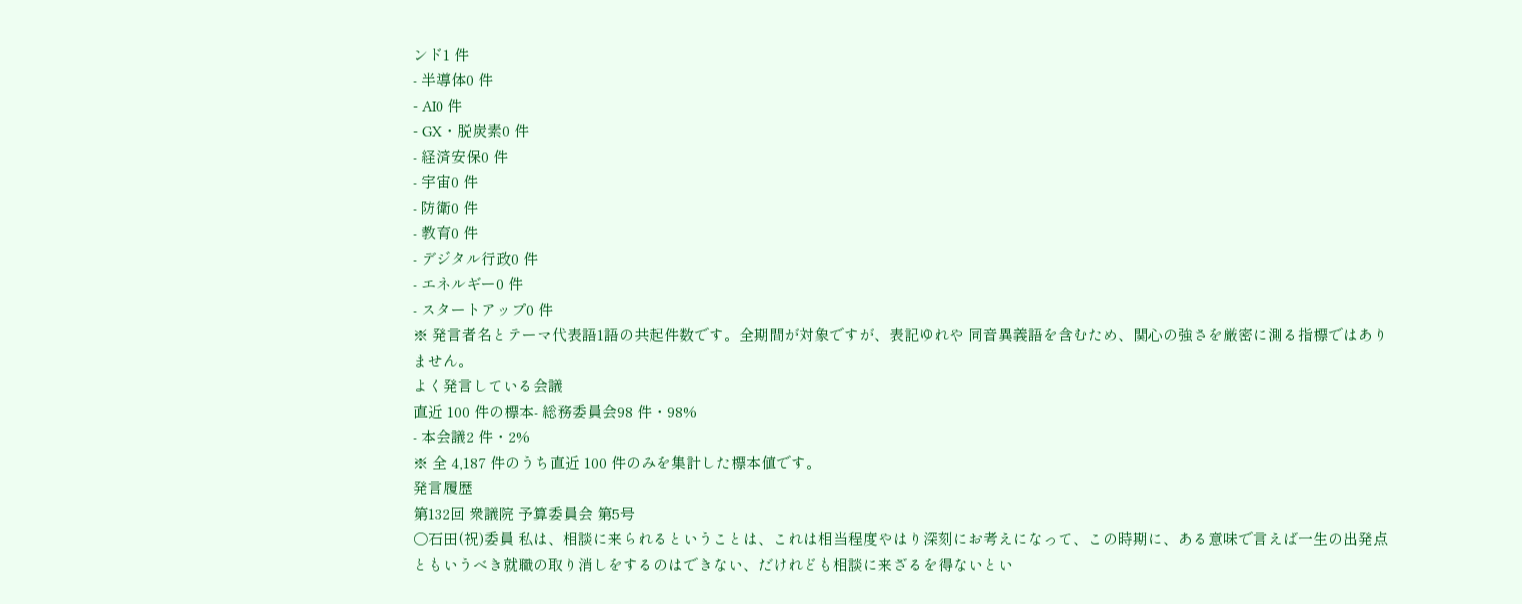ンド1 件
- 半導体0 件
- AI0 件
- GX・脱炭素0 件
- 経済安保0 件
- 宇宙0 件
- 防衛0 件
- 教育0 件
- デジタル行政0 件
- エネルギー0 件
- スタートアップ0 件
※ 発言者名とテーマ代表語1語の共起件数です。全期間が対象ですが、表記ゆれや 同音異義語を含むため、関心の強さを厳密に測る指標ではありません。
よく発言している会議
直近 100 件の標本- 総務委員会98 件・98%
- 本会議2 件・2%
※ 全 4,187 件のうち直近 100 件のみを集計した標本値です。
発言履歴
第132回 衆議院 予算委員会 第5号
○石田(祝)委員 私は、相談に来られるということは、これは相当程度やはり深刻にお考えになって、この時期に、ある意味で言えば一生の出発点ともいうべき就職の取り消しをするのはできない、だけれども相談に来ざるを得ないとい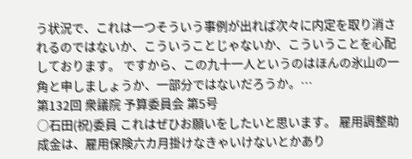う状況で、これは一つそういう事例が出れば次々に内定を取り消されるのではないか、こういうことじゃないか、こういうことを心配しております。 ですから、この九十一人というのはほんの氷山の一角と申しましょうか、一部分ではないだろうか。…
第132回 衆議院 予算委員会 第5号
○石田(祝)委員 これはぜひお願いをしたいと思います。 雇用調整助成金は、雇用保険六カ月掛けなきゃいけないとかあり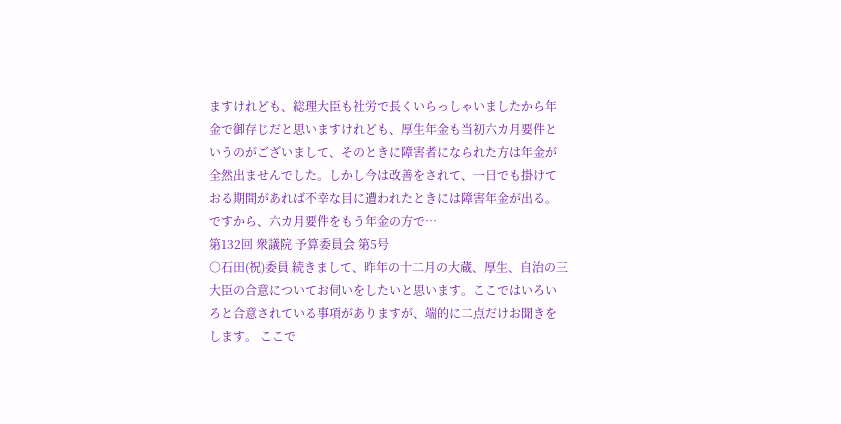ますけれども、総理大臣も社労で長くいらっしゃいましたから年金で御存じだと思いますけれども、厚生年金も当初六カ月要件というのがございまして、そのときに障害者になられた方は年金が全然出ませんでした。しかし今は改善をされて、一日でも掛けておる期間があれば不幸な目に遭われたときには障害年金が出る。ですから、六カ月要件をもう年金の方で…
第132回 衆議院 予算委員会 第5号
○石田(祝)委員 続きまして、昨年の十二月の大蔵、厚生、自治の三大臣の合意についてお伺いをしたいと思います。ここではいろいろと合意されている事項がありますが、端的に二点だけお聞きをします。 ここで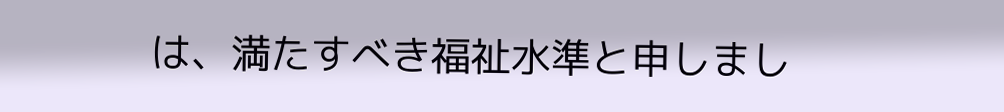は、満たすべき福祉水準と申しまし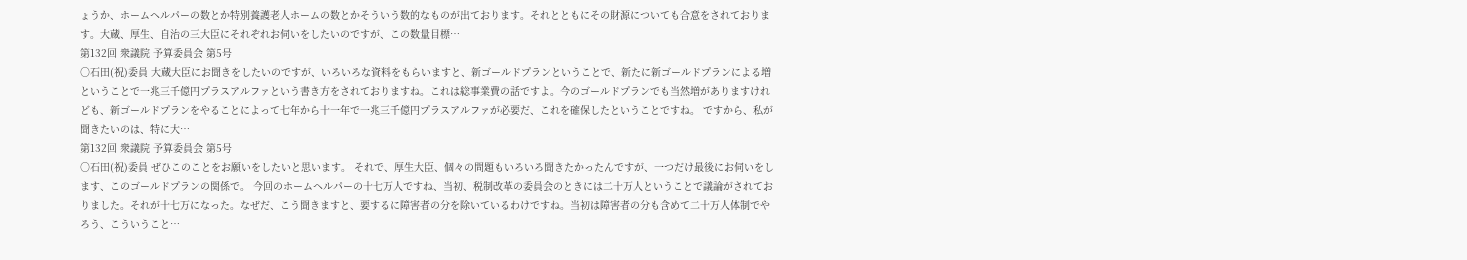ょうか、ホームヘルパーの数とか特別養護老人ホームの数とかそういう数的なものが出ております。それとともにその財源についても合意をされております。大蔵、厚生、自治の三大臣にそれぞれお伺いをしたいのですが、この数量目標…
第132回 衆議院 予算委員会 第5号
○石田(祝)委員 大蔵大臣にお聞きをしたいのですが、いろいろな資料をもらいますと、新ゴールドプランということで、新たに新ゴールドプランによる増ということで一兆三千億円プラスアルファという書き方をされておりますね。これは総事業費の話ですよ。今のゴールドプランでも当然増がありますけれども、新ゴールドプランをやることによって七年から十一年で一兆三千億円プラスアルファが必要だ、これを確保したということですね。 ですから、私が聞きたいのは、特に大…
第132回 衆議院 予算委員会 第5号
○石田(祝)委員 ぜひこのことをお願いをしたいと思います。 それで、厚生大臣、個々の問題もいろいろ聞きたかったんですが、一つだけ最後にお伺いをします、このゴールドプランの関係で。 今回のホームヘルパーの十七万人ですね、当初、税制改革の委員会のときには二十万人ということで議論がされておりました。それが十七万になった。なぜだ、こう聞きますと、要するに障害者の分を除いているわけですね。当初は障害者の分も含めて二十万人体制でやろう、こういうこと…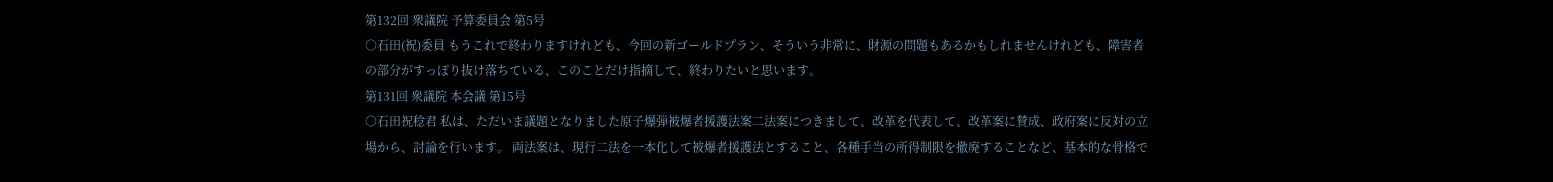第132回 衆議院 予算委員会 第5号
○石田(祝)委員 もうこれで終わりますけれども、今回の新ゴールドプラン、そういう非常に、財源の問題もあるかもしれませんけれども、障害者の部分がすっぽり抜け落ちている、このことだけ指摘して、終わりたいと思います。
第131回 衆議院 本会議 第15号
○石田祝稔君 私は、ただいま議題となりました原子爆弾被爆者援護法案二法案につきまして、改革を代表して、改革案に賛成、政府案に反対の立場から、討論を行います。 両法案は、現行二法を一本化して被爆者援護法とすること、各種手当の所得制限を撤廃することなど、基本的な骨格で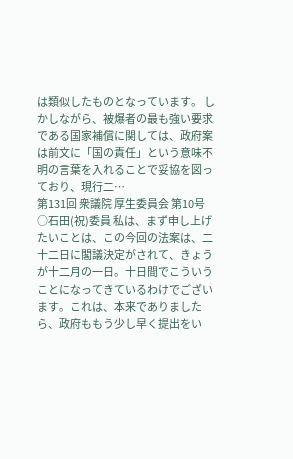は類似したものとなっています。 しかしながら、被爆者の最も強い要求である国家補償に関しては、政府案は前文に「国の責任」という意味不明の言葉を入れることで妥協を図っており、現行二…
第131回 衆議院 厚生委員会 第10号
○石田(祝)委員 私は、まず申し上げたいことは、この今回の法案は、二十二日に閣議決定がされて、きょうが十二月の一日。十日間でこういうことになってきているわけでございます。これは、本来でありましたら、政府ももう少し早く提出をい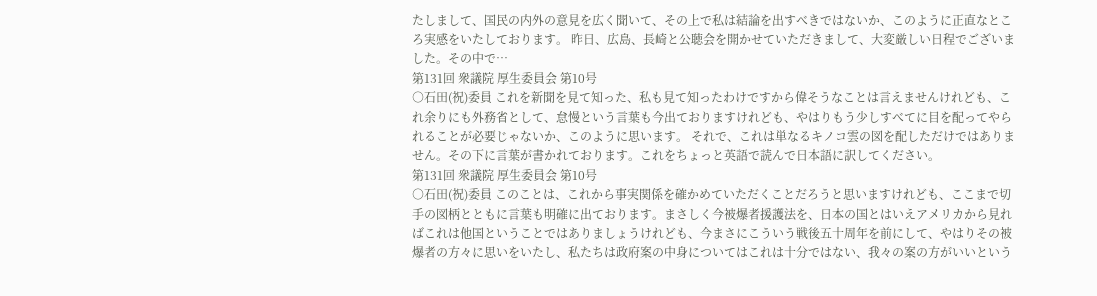たしまして、国民の内外の意見を広く聞いて、その上で私は結論を出すべきではないか、このように正直なところ実感をいたしております。 昨日、広島、長崎と公聴会を開かせていただきまして、大変厳しい日程でございました。その中で…
第131回 衆議院 厚生委員会 第10号
○石田(祝)委員 これを新聞を見て知った、私も見て知ったわけですから偉そうなことは言えませんけれども、これ余りにも外務省として、怠慢という言葉も今出ておりますけれども、やはりもう少しすべてに目を配ってやられることが必要じゃないか、このように思います。 それで、これは単なるキノコ雲の図を配しただけではありません。その下に言葉が書かれております。これをちょっと英語で読んで日本語に訳してください。
第131回 衆議院 厚生委員会 第10号
○石田(祝)委員 このことは、これから事実関係を確かめていただくことだろうと思いますけれども、ここまで切手の図柄とともに言葉も明確に出ております。まさしく今被爆者援護法を、日本の国とはいえアメリカから見ればこれは他国ということではありましょうけれども、今まさにこういう戦後五十周年を前にして、やはりその被爆者の方々に思いをいたし、私たちは政府案の中身についてはこれは十分ではない、我々の案の方がいいという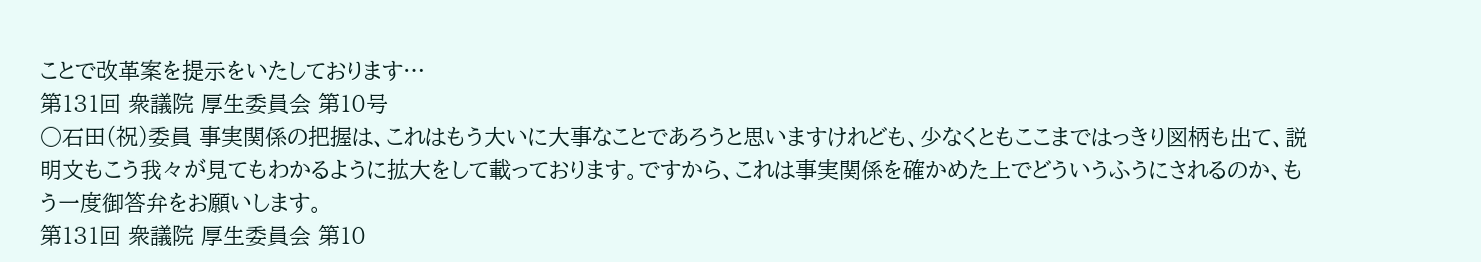ことで改革案を提示をいたしております…
第131回 衆議院 厚生委員会 第10号
○石田(祝)委員 事実関係の把握は、これはもう大いに大事なことであろうと思いますけれども、少なくともここまではっきり図柄も出て、説明文もこう我々が見てもわかるように拡大をして載っております。ですから、これは事実関係を確かめた上でどういうふうにされるのか、もう一度御答弁をお願いします。
第131回 衆議院 厚生委員会 第10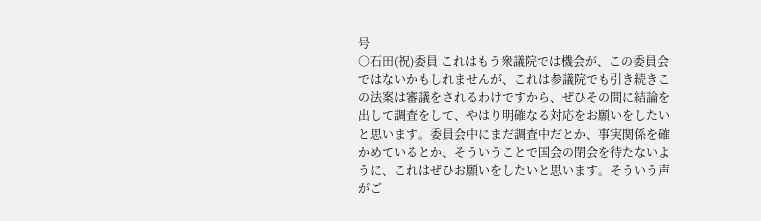号
○石田(祝)委員 これはもう衆議院では機会が、この委員会ではないかもしれませんが、これは参議院でも引き続きこの法案は審議をされるわけですから、ぜひその間に結論を出して調査をして、やはり明確なる対応をお願いをしたいと思います。委員会中にまだ調査中だとか、事実関係を確かめているとか、そういうことで国会の閉会を待たないように、これはぜひお願いをしたいと思います。そういう声がご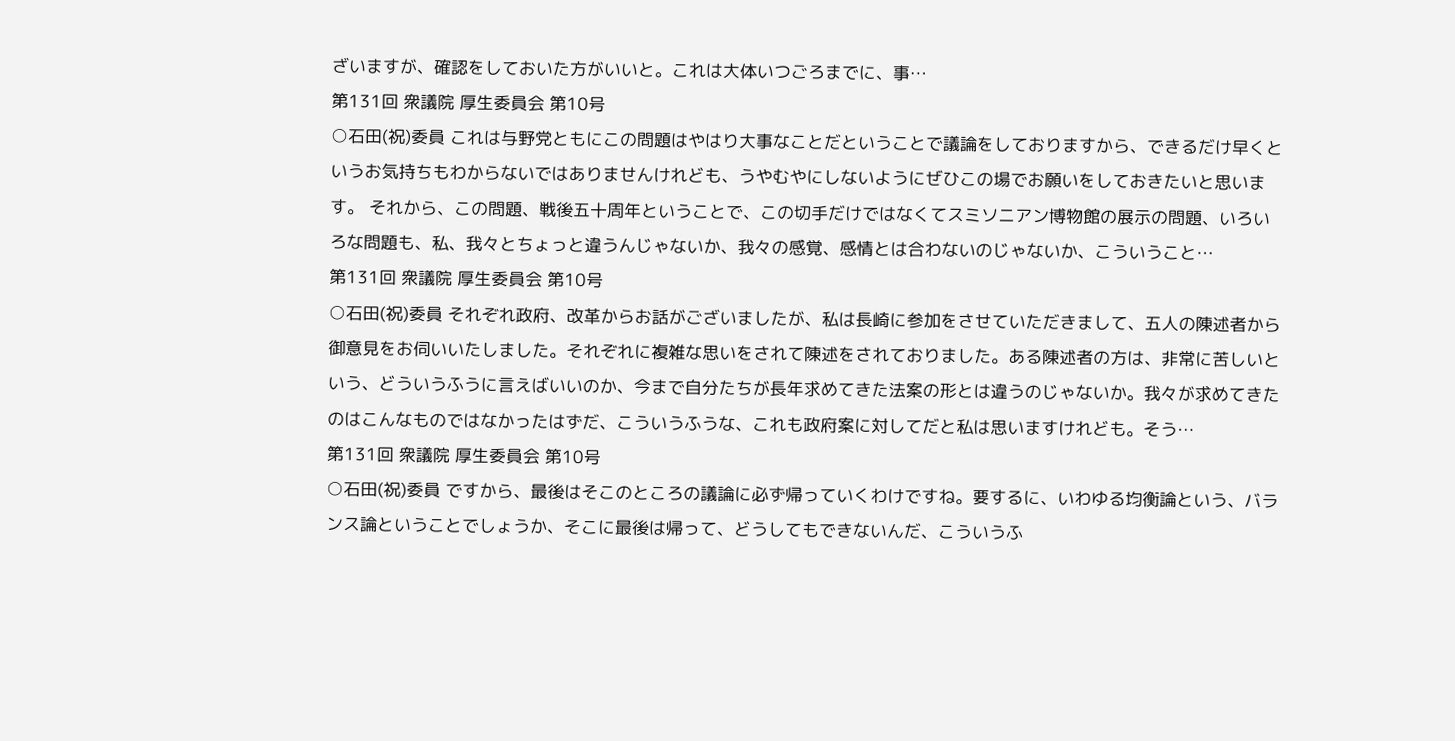ざいますが、確認をしておいた方がいいと。これは大体いつごろまでに、事…
第131回 衆議院 厚生委員会 第10号
○石田(祝)委員 これは与野党ともにこの問題はやはり大事なことだということで議論をしておりますから、できるだけ早くというお気持ちもわからないではありませんけれども、うやむやにしないようにぜひこの場でお願いをしておきたいと思います。 それから、この問題、戦後五十周年ということで、この切手だけではなくてスミソニアン博物館の展示の問題、いろいろな問題も、私、我々とちょっと違うんじゃないか、我々の感覚、感情とは合わないのじゃないか、こういうこと…
第131回 衆議院 厚生委員会 第10号
○石田(祝)委員 それぞれ政府、改革からお話がございましたが、私は長崎に参加をさせていただきまして、五人の陳述者から御意見をお伺いいたしました。それぞれに複雑な思いをされて陳述をされておりました。ある陳述者の方は、非常に苦しいという、どういうふうに言えばいいのか、今まで自分たちが長年求めてきた法案の形とは違うのじゃないか。我々が求めてきたのはこんなものではなかったはずだ、こういうふうな、これも政府案に対してだと私は思いますけれども。そう…
第131回 衆議院 厚生委員会 第10号
○石田(祝)委員 ですから、最後はそこのところの議論に必ず帰っていくわけですね。要するに、いわゆる均衡論という、バランス論ということでしょうか、そこに最後は帰って、どうしてもできないんだ、こういうふ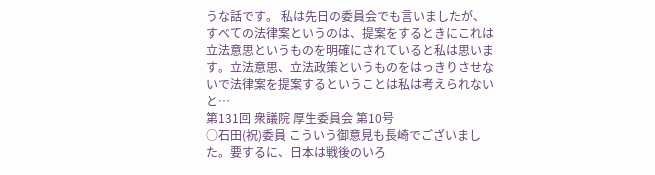うな話です。 私は先日の委員会でも言いましたが、すべての法律案というのは、提案をするときにこれは立法意思というものを明確にされていると私は思います。立法意思、立法政策というものをはっきりさせないで法律案を提案するということは私は考えられないと…
第131回 衆議院 厚生委員会 第10号
○石田(祝)委員 こういう御意見も長崎でございました。要するに、日本は戦後のいろ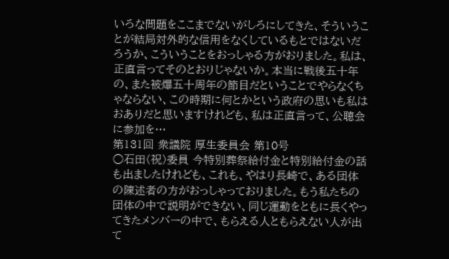いろな問題をここまでないがしろにしてきた、そういうことが結局対外的な信用をなくしているもとではないだろうか、こういうことをおっしゃる方がおりました。私は、正直言ってそのとおりじゃないか。本当に戦後五十年の、また被爆五十周年の節目だということでやらなくちゃならない、この時期に何とかという政府の思いも私はおありだと思いますけれども、私は正直言って、公聴会に参加を…
第131回 衆議院 厚生委員会 第10号
○石田(祝)委員 今特別葬祭給付金と特別給付金の話も出ましたけれども、これも、やはり長崎で、ある団体の陳述者の方がおっしゃっておりました。もう私たちの団体の中で説明ができない、同じ運動をともに長くやってきたメンバーの中で、もらえる人ともらえない人が出て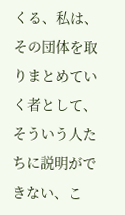くる、私は、その団体を取りまとめていく者として、そういう人たちに説明ができない、こ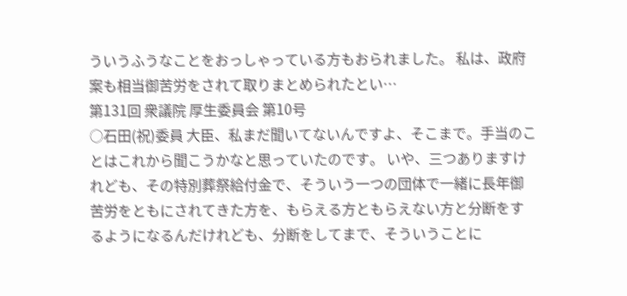ういうふうなことをおっしゃっている方もおられました。 私は、政府案も相当御苦労をされて取りまとめられたとい…
第131回 衆議院 厚生委員会 第10号
○石田(祝)委員 大臣、私まだ聞いてないんですよ、そこまで。手当のことはこれから聞こうかなと思っていたのです。 いや、三つありますけれども、その特別葬祭給付金で、そういう一つの団体で一緒に長年御苦労をともにされてきた方を、もらえる方ともらえない方と分断をするようになるんだけれども、分断をしてまで、そういうことに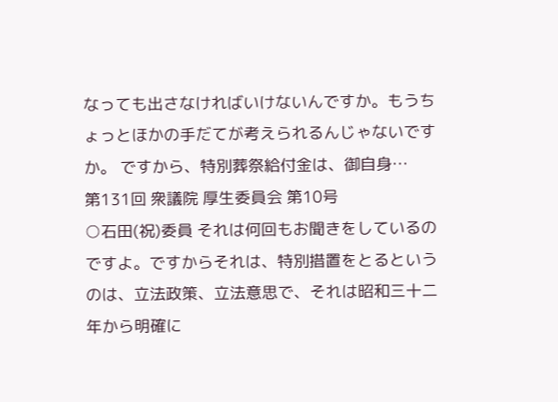なっても出さなければいけないんですか。もうちょっとほかの手だてが考えられるんじゃないですか。 ですから、特別葬祭給付金は、御自身…
第131回 衆議院 厚生委員会 第10号
○石田(祝)委員 それは何回もお聞きをしているのですよ。ですからそれは、特別措置をとるというのは、立法政策、立法意思で、それは昭和三十二年から明確に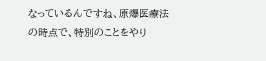なっているんですね、原爆医療法の時点で、特別のことをやり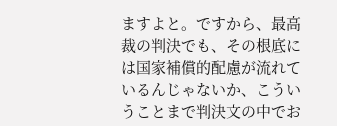ますよと。ですから、最高裁の判決でも、その根底には国家補償的配慮が流れているんじゃないか、こういうことまで判決文の中でお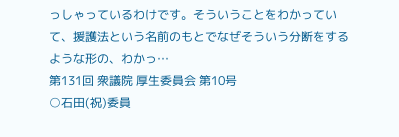っしゃっているわけです。そういうことをわかっていて、援護法という名前のもとでなぜそういう分断をするような形の、わかっ…
第131回 衆議院 厚生委員会 第10号
○石田(祝)委員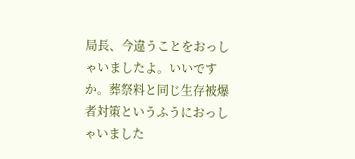局長、今違うことをおっしゃいましたよ。いいですか。葬祭料と同じ生存被爆者対策というふうにおっしゃいました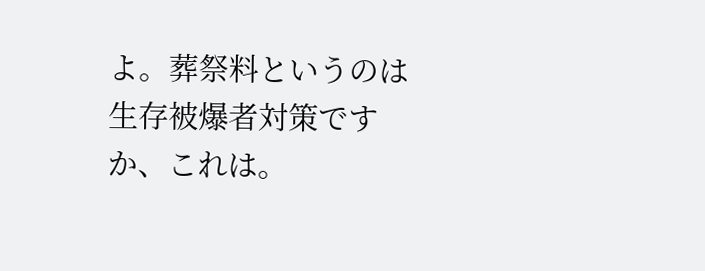よ。葬祭料というのは生存被爆者対策ですか、これは。